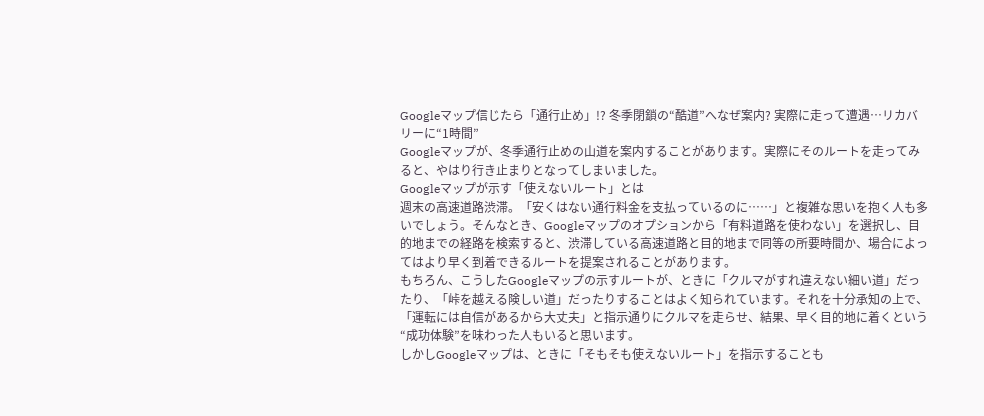Googleマップ信じたら「通行止め」!? 冬季閉鎖の“酷道”へなぜ案内? 実際に走って遭遇…リカバリーに“1時間”
Googleマップが、冬季通行止めの山道を案内することがあります。実際にそのルートを走ってみると、やはり行き止まりとなってしまいました。
Googleマップが示す「使えないルート」とは
週末の高速道路渋滞。「安くはない通行料金を支払っているのに……」と複雑な思いを抱く人も多いでしょう。そんなとき、Googleマップのオプションから「有料道路を使わない」を選択し、目的地までの経路を検索すると、渋滞している高速道路と目的地まで同等の所要時間か、場合によってはより早く到着できるルートを提案されることがあります。
もちろん、こうしたGoogleマップの示すルートが、ときに「クルマがすれ違えない細い道」だったり、「峠を越える険しい道」だったりすることはよく知られています。それを十分承知の上で、「運転には自信があるから大丈夫」と指示通りにクルマを走らせ、結果、早く目的地に着くという“成功体験”を味わった人もいると思います。
しかしGoogleマップは、ときに「そもそも使えないルート」を指示することも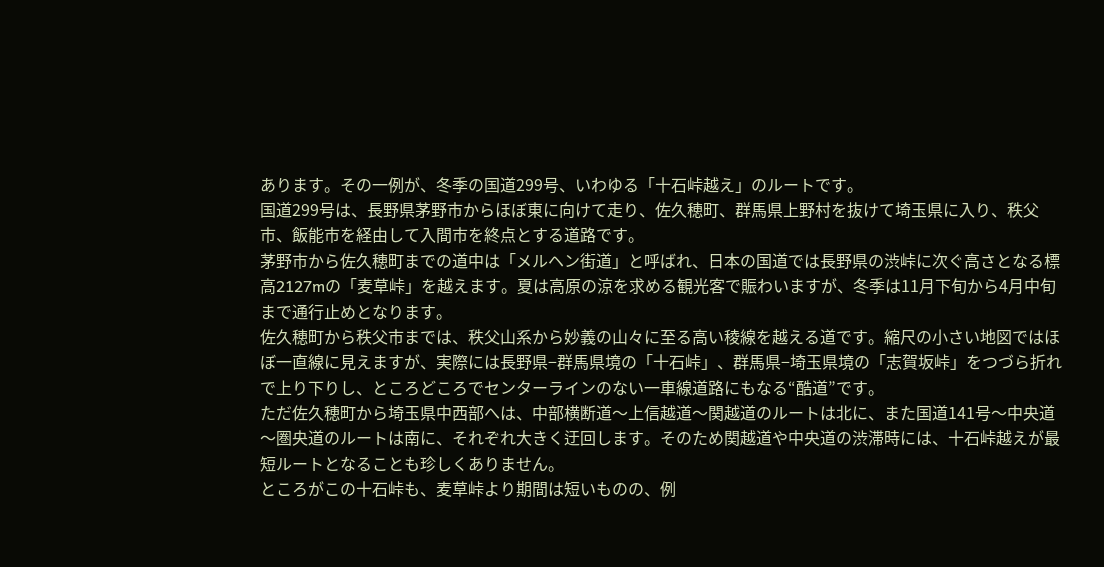あります。その一例が、冬季の国道299号、いわゆる「十石峠越え」のルートです。
国道299号は、長野県茅野市からほぼ東に向けて走り、佐久穂町、群馬県上野村を抜けて埼玉県に入り、秩父市、飯能市を経由して入間市を終点とする道路です。
茅野市から佐久穂町までの道中は「メルヘン街道」と呼ばれ、日本の国道では長野県の渋峠に次ぐ高さとなる標高2127mの「麦草峠」を越えます。夏は高原の涼を求める観光客で賑わいますが、冬季は11月下旬から4月中旬まで通行止めとなります。
佐久穂町から秩父市までは、秩父山系から妙義の山々に至る高い稜線を越える道です。縮尺の小さい地図ではほぼ一直線に見えますが、実際には長野県−群馬県境の「十石峠」、群馬県−埼玉県境の「志賀坂峠」をつづら折れで上り下りし、ところどころでセンターラインのない一車線道路にもなる“酷道”です。
ただ佐久穂町から埼玉県中西部へは、中部横断道〜上信越道〜関越道のルートは北に、また国道141号〜中央道〜圏央道のルートは南に、それぞれ大きく迂回します。そのため関越道や中央道の渋滞時には、十石峠越えが最短ルートとなることも珍しくありません。
ところがこの十石峠も、麦草峠より期間は短いものの、例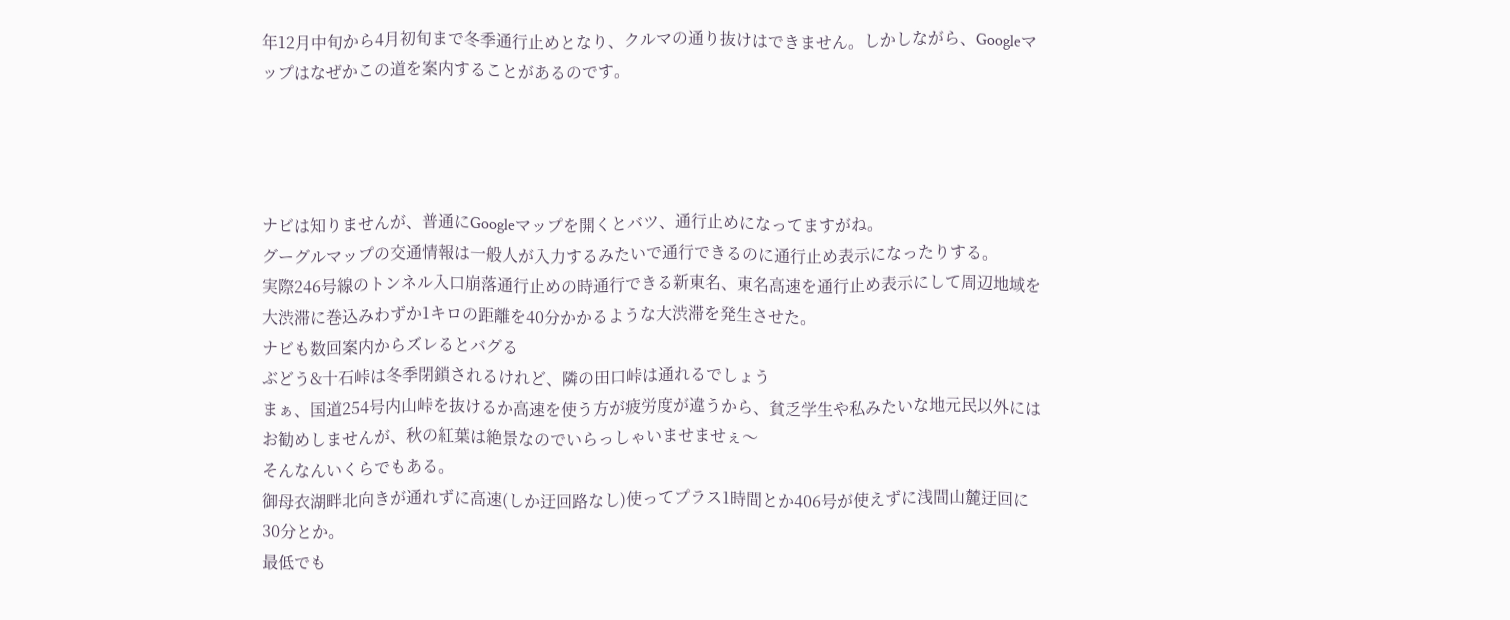年12月中旬から4月初旬まで冬季通行止めとなり、クルマの通り抜けはできません。しかしながら、Googleマップはなぜかこの道を案内することがあるのです。




ナビは知りませんが、普通にGoogleマップを開くとバツ、通行止めになってますがね。
グーグルマップの交通情報は一般人が入力するみたいで通行できるのに通行止め表示になったりする。
実際246号線のトンネル入口崩落通行止めの時通行できる新東名、東名高速を通行止め表示にして周辺地域を大渋滞に巻込みわずか1キロの距離を40分かかるような大渋滞を発生させた。
ナビも数回案内からズレるとバグる
ぶどう&十石峠は冬季閉鎖されるけれど、隣の田口峠は通れるでしょう
まぁ、国道254号内山峠を抜けるか高速を使う方が疲労度が違うから、貧乏学生や私みたいな地元民以外にはお勧めしませんが、秋の紅葉は絶景なのでいらっしゃいませませぇ〜
そんなんいくらでもある。
御母衣湖畔北向きが通れずに高速(しか迂回路なし)使ってプラス1時間とか406号が使えずに浅間山麓迂回に30分とか。
最低でも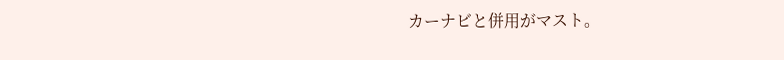カーナビと併用がマスト。